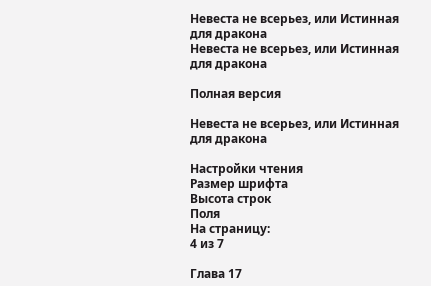Невеста не всерьез, или Истинная для дракона
Невеста не всерьез, или Истинная для дракона

Полная версия

Невеста не всерьез, или Истинная для дракона

Настройки чтения
Размер шрифта
Высота строк
Поля
На страницу:
4 из 7

Глава 17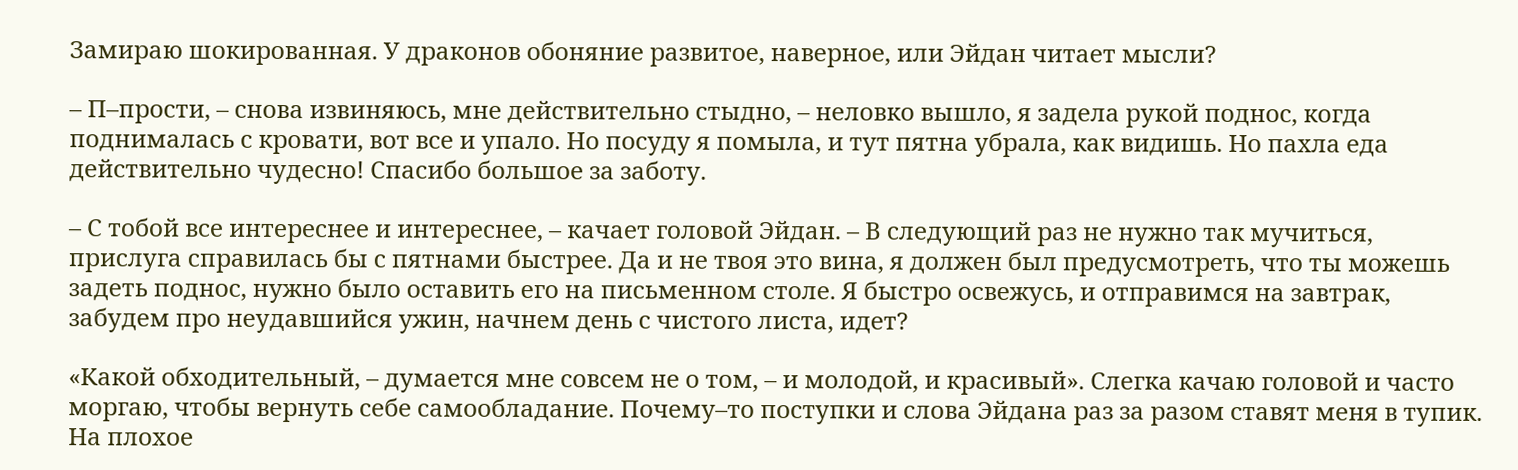Замираю шокированная. У драконов обоняние развитое, наверное, или Эйдан читает мысли?

– П–прости, – снова извиняюсь, мне действительно стыдно, – неловко вышло, я задела рукой поднос, когда поднималась с кровати, вот все и упало. Но посуду я помыла, и тут пятна убрала, как видишь. Но пахла еда действительно чудесно! Спасибо большое за заботу.

– С тобой все интереснее и интереснее, – качает головой Эйдан. – В следующий раз не нужно так мучиться, прислуга справилась бы с пятнами быстрее. Да и не твоя это вина, я должен был предусмотреть, что ты можешь задеть поднос, нужно было оставить его на письменном столе. Я быстро освежусь, и отправимся на завтрак, забудем про неудавшийся ужин, начнем день с чистого листа, идет?

«Какой обходительный, – думается мне совсем не о том, – и молодой, и красивый». Слегка качаю головой и часто моргаю, чтобы вернуть себе самообладание. Почему–то поступки и слова Эйдана раз за разом ставят меня в тупик. На плохое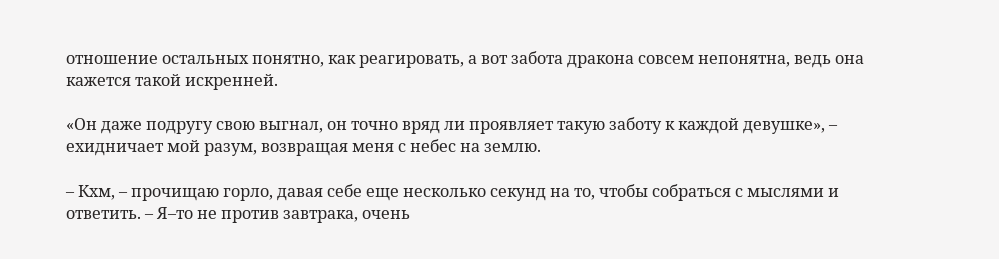отношение остальных понятно, как реагировать, а вот забота дракона совсем непонятна, ведь она кажется такой искренней.

«Он даже подругу свою выгнал, он точно вряд ли проявляет такую заботу к каждой девушке», – ехидничает мой разум, возвращая меня с небес на землю.

– Кхм, – прочищаю горло, давая себе еще несколько секунд на то, чтобы собраться с мыслями и ответить. – Я–то не против завтрака, очень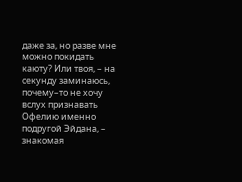даже за, но разве мне можно покидать каюту? Или твоя, – на секунду заминаюсь, почему–то не хочу вслух признавать Офелию именно подругой Эйдана, – знакомая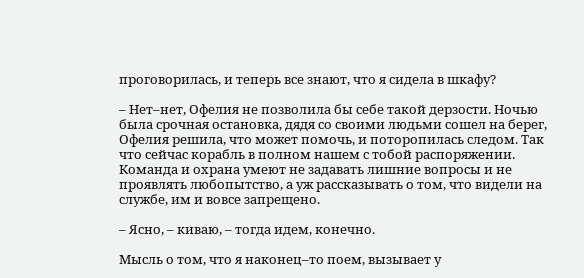проговорилась, и теперь все знают, что я сидела в шкафу?

– Нет–нет, Офелия не позволила бы себе такой дерзости. Ночью была срочная остановка, дядя со своими людьми сошел на берег, Офелия решила, что может помочь, и поторопилась следом. Так что сейчас корабль в полном нашем с тобой распоряжении. Команда и охрана умеют не задавать лишние вопросы и не проявлять любопытство, а уж рассказывать о том, что видели на службе, им и вовсе запрещено.

– Ясно, – киваю, – тогда идем, конечно.

Мысль о том, что я наконец–то поем, вызывает у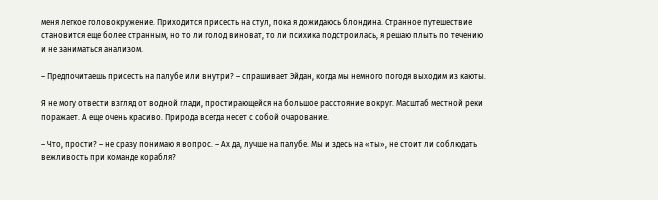меня легкое головокружение. Приходится присесть на стул, пока я дожидаюсь блондина. Странное путешествие становится еще более странным, но то ли голод виноват, то ли психика подстроилась, я решаю плыть по течению и не заниматься анализом.

– Предпочитаешь присесть на палубе или внутри? – спрашивает Эйдан, когда мы немного погодя выходим из каюты.

Я не могу отвести взгляд от водной глади, простирающейся на большое расстояние вокруг. Масштаб местной реки поражает. А еще очень красиво. Природа всегда несет с собой очарование.

– Что, прости? – не сразу понимаю я вопрос. – Ах да, лучше на палубе. Мы и здесь на «ты», не стоит ли соблюдать вежливость при команде корабля?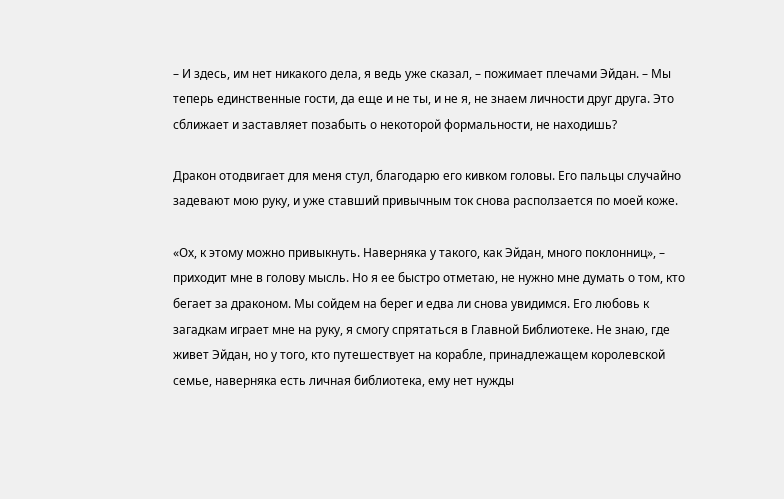– И здесь, им нет никакого дела, я ведь уже сказал, – пожимает плечами Эйдан. – Мы теперь единственные гости, да еще и не ты, и не я, не знаем личности друг друга. Это сближает и заставляет позабыть о некоторой формальности, не находишь?

Дракон отодвигает для меня стул, благодарю его кивком головы. Его пальцы случайно задевают мою руку, и уже ставший привычным ток снова расползается по моей коже.

«Ох, к этому можно привыкнуть. Наверняка у такого, как Эйдан, много поклонниц», – приходит мне в голову мысль. Но я ее быстро отметаю, не нужно мне думать о том, кто бегает за драконом. Мы сойдем на берег и едва ли снова увидимся. Его любовь к загадкам играет мне на руку, я смогу спрятаться в Главной Библиотеке. Не знаю, где живет Эйдан, но у того, кто путешествует на корабле, принадлежащем королевской семье, наверняка есть личная библиотека, ему нет нужды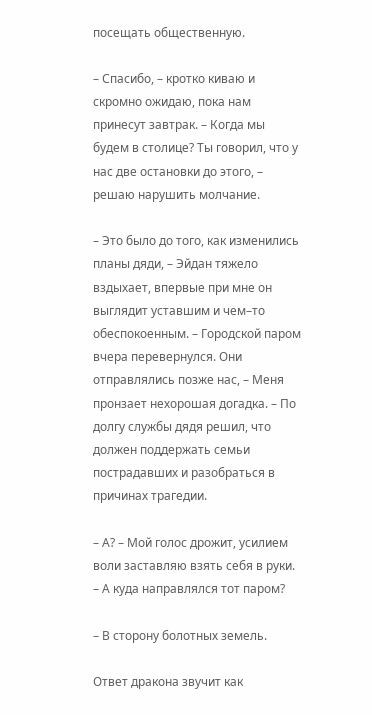посещать общественную.

– Спасибо, – кротко киваю и скромно ожидаю, пока нам принесут завтрак. – Когда мы будем в столице? Ты говорил, что у нас две остановки до этого, – решаю нарушить молчание.

– Это было до того, как изменились планы дяди, – Эйдан тяжело вздыхает, впервые при мне он выглядит уставшим и чем–то обеспокоенным. – Городской паром вчера перевернулся. Они отправлялись позже нас, – Меня пронзает нехорошая догадка. – По долгу службы дядя решил, что должен поддержать семьи пострадавших и разобраться в причинах трагедии.

– А? – Мой голос дрожит, усилием воли заставляю взять себя в руки. – А куда направлялся тот паром?

– В сторону болотных земель.

Ответ дракона звучит как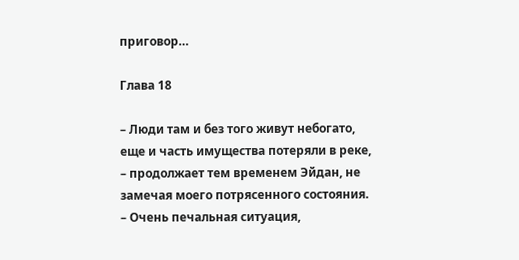приговор…

Глава 18

– Люди там и без того живут небогато, еще и часть имущества потеряли в реке, – продолжает тем временем Эйдан, не замечая моего потрясенного состояния. – Очень печальная ситуация,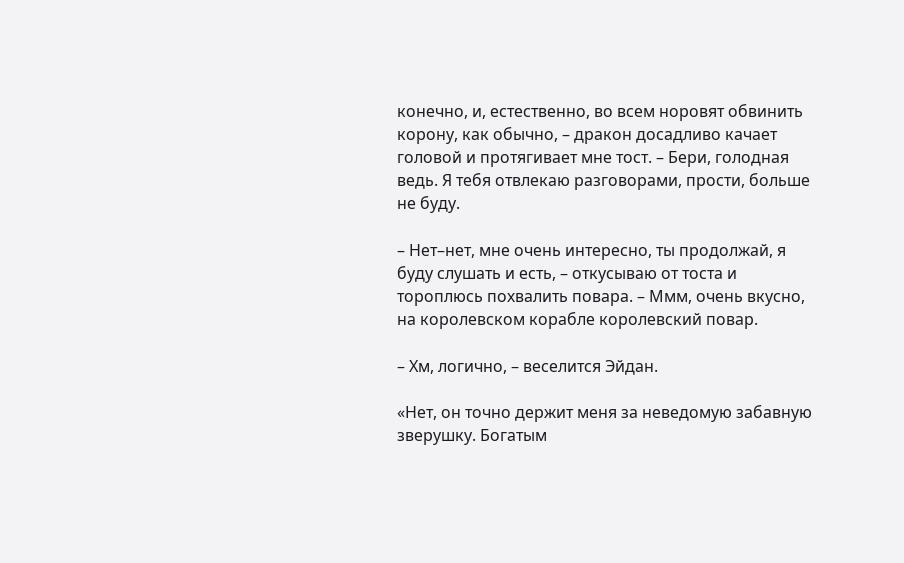конечно, и, естественно, во всем норовят обвинить корону, как обычно, – дракон досадливо качает головой и протягивает мне тост. – Бери, голодная ведь. Я тебя отвлекаю разговорами, прости, больше не буду.

– Нет–нет, мне очень интересно, ты продолжай, я буду слушать и есть, – откусываю от тоста и тороплюсь похвалить повара. – Ммм, очень вкусно, на королевском корабле королевский повар.

– Хм, логично, – веселится Эйдан.

«Нет, он точно держит меня за неведомую забавную зверушку. Богатым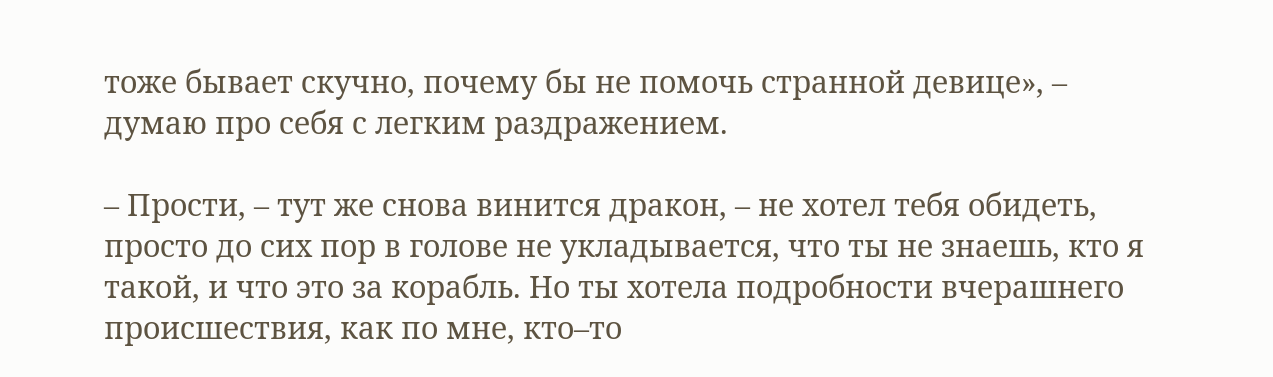тоже бывает скучно, почему бы не помочь странной девице», – думаю про себя с легким раздражением.

– Прости, – тут же снова винится дракон, – не хотел тебя обидеть, просто до сих пор в голове не укладывается, что ты не знаешь, кто я такой, и что это за корабль. Но ты хотела подробности вчерашнего происшествия, как по мне, кто–то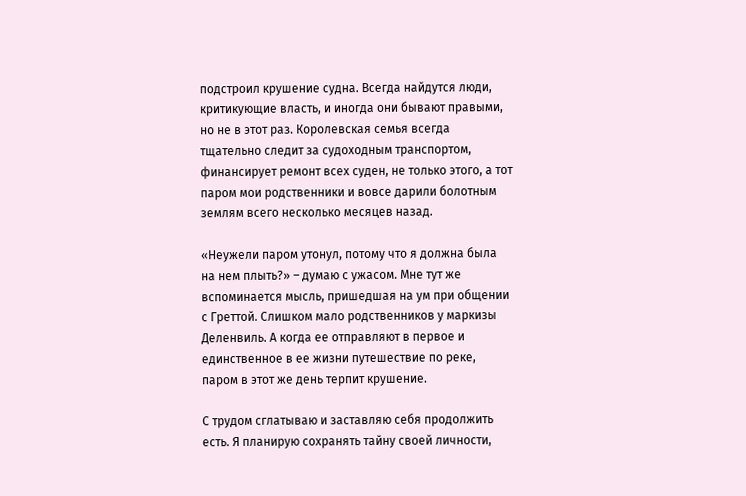подстроил крушение судна. Всегда найдутся люди, критикующие власть, и иногда они бывают правыми, но не в этот раз. Королевская семья всегда тщательно следит за судоходным транспортом, финансирует ремонт всех суден, не только этого, а тот паром мои родственники и вовсе дарили болотным землям всего несколько месяцев назад.

«Неужели паром утонул, потому что я должна была на нем плыть?» – думаю с ужасом. Мне тут же вспоминается мысль, пришедшая на ум при общении с Греттой. Слишком мало родственников у маркизы Деленвиль. А когда ее отправляют в первое и единственное в ее жизни путешествие по реке, паром в этот же день терпит крушение.

С трудом сглатываю и заставляю себя продолжить есть. Я планирую сохранять тайну своей личности,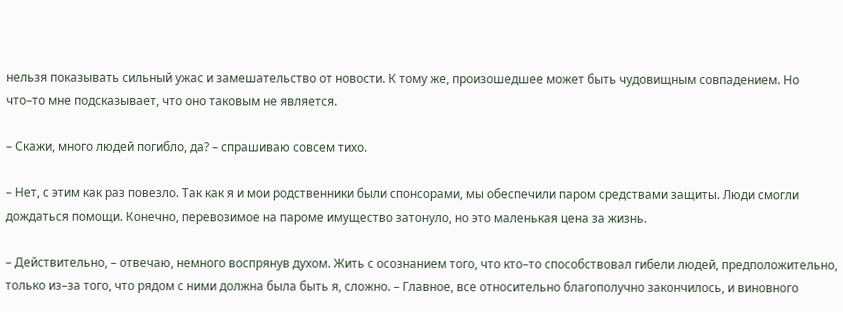нельзя показывать сильный ужас и замешательство от новости. К тому же, произошедшее может быть чудовищным совпадением. Но что–то мне подсказывает, что оно таковым не является.

– Скажи, много людей погибло, да? – спрашиваю совсем тихо.

– Нет, с этим как раз повезло. Так как я и мои родственники были спонсорами, мы обеспечили паром средствами защиты. Люди смогли дождаться помощи. Конечно, перевозимое на пароме имущество затонуло, но это маленькая цена за жизнь.

– Действительно, – отвечаю, немного воспрянув духом. Жить с осознанием того, что кто–то способствовал гибели людей, предположительно, только из–за того, что рядом с ними должна была быть я, сложно. – Главное, все относительно благополучно закончилось, и виновного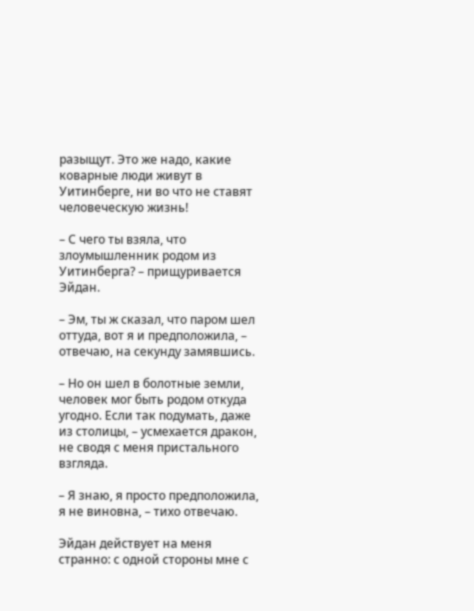разыщут. Это же надо, какие коварные люди живут в Уитинберге, ни во что не ставят человеческую жизнь!

– С чего ты взяла, что злоумышленник родом из Уитинберга? – прищуривается Эйдан.

– Эм, ты ж сказал, что паром шел оттуда, вот я и предположила, – отвечаю, на секунду замявшись.

– Но он шел в болотные земли, человек мог быть родом откуда угодно. Если так подумать, даже из столицы, – усмехается дракон, не сводя с меня пристального взгляда.

– Я знаю, я просто предположила, я не виновна, – тихо отвечаю.

Эйдан действует на меня странно: с одной стороны мне с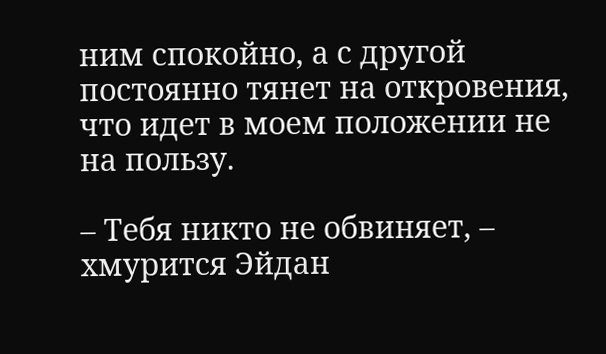ним спокойно, а с другой постоянно тянет на откровения, что идет в моем положении не на пользу.

– Тебя никто не обвиняет, – хмурится Эйдан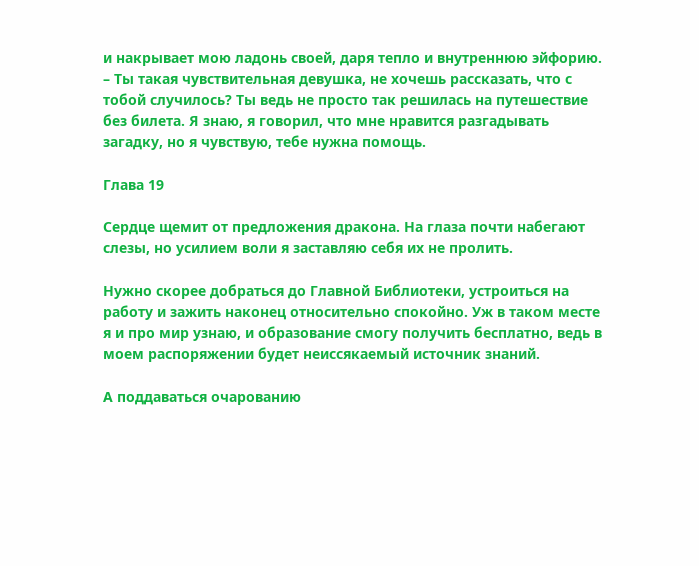и накрывает мою ладонь своей, даря тепло и внутреннюю эйфорию. – Ты такая чувствительная девушка, не хочешь рассказать, что с тобой случилось? Ты ведь не просто так решилась на путешествие без билета. Я знаю, я говорил, что мне нравится разгадывать загадку, но я чувствую, тебе нужна помощь.

Глава 19

Сердце щемит от предложения дракона. На глаза почти набегают слезы, но усилием воли я заставляю себя их не пролить.

Нужно скорее добраться до Главной Библиотеки, устроиться на работу и зажить наконец относительно спокойно. Уж в таком месте я и про мир узнаю, и образование смогу получить бесплатно, ведь в моем распоряжении будет неиссякаемый источник знаний.

А поддаваться очарованию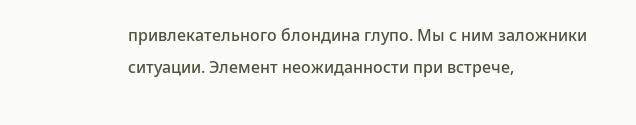привлекательного блондина глупо. Мы с ним заложники ситуации. Элемент неожиданности при встрече,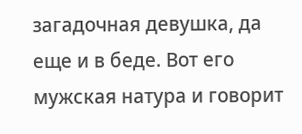загадочная девушка, да еще и в беде. Вот его мужская натура и говорит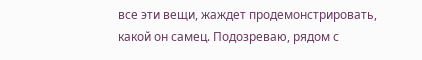все эти вещи, жаждет продемонстрировать, какой он самец. Подозреваю, рядом с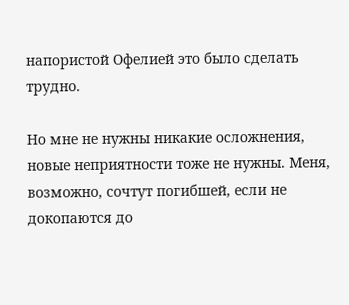напористой Офелией это было сделать трудно.

Но мне не нужны никакие осложнения, новые неприятности тоже не нужны. Меня, возможно, сочтут погибшей, если не докопаются до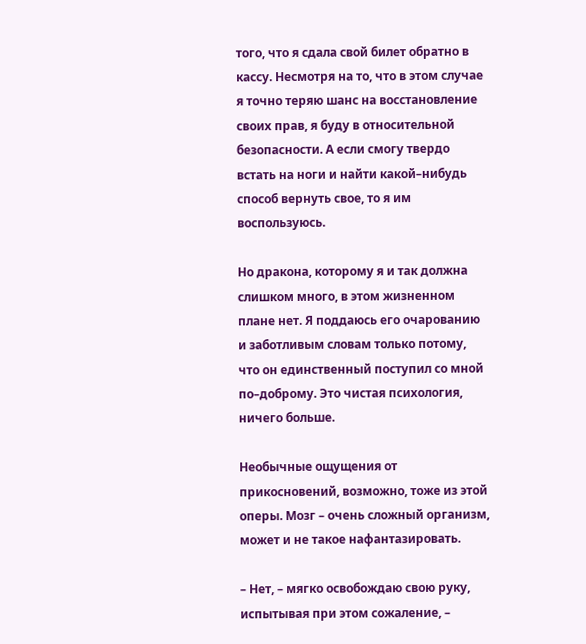того, что я сдала свой билет обратно в кассу. Несмотря на то, что в этом случае я точно теряю шанс на восстановление своих прав, я буду в относительной безопасности. А если смогу твердо встать на ноги и найти какой–нибудь способ вернуть свое, то я им воспользуюсь.

Но дракона, которому я и так должна слишком много, в этом жизненном плане нет. Я поддаюсь его очарованию и заботливым словам только потому, что он единственный поступил со мной по–доброму. Это чистая психология, ничего больше.

Необычные ощущения от прикосновений, возможно, тоже из этой оперы. Мозг – очень сложный организм, может и не такое нафантазировать.

– Нет, – мягко освобождаю свою руку, испытывая при этом сожаление, –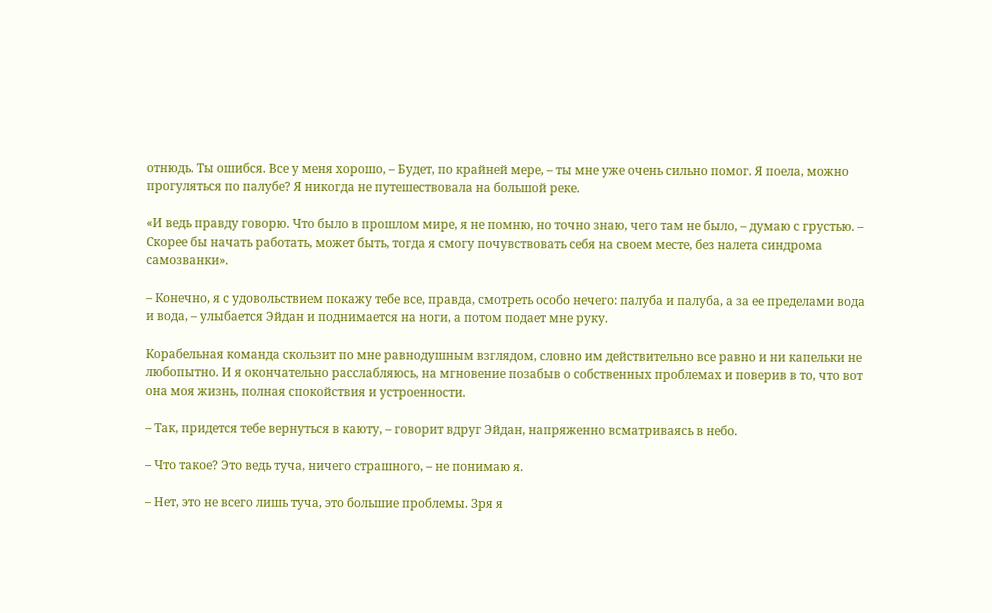отнюдь. Ты ошибся. Все у меня хорошо, – Будет, по крайней мере, – ты мне уже очень сильно помог. Я поела, можно прогуляться по палубе? Я никогда не путешествовала на большой реке.

«И ведь правду говорю. Что было в прошлом мире, я не помню, но точно знаю, чего там не было, – думаю с грустью. – Скорее бы начать работать, может быть, тогда я смогу почувствовать себя на своем месте, без налета синдрома самозванки».

– Конечно, я с удовольствием покажу тебе все, правда, смотреть особо нечего: палуба и палуба, а за ее пределами вода и вода, – улыбается Эйдан и поднимается на ноги, а потом подает мне руку.

Корабельная команда скользит по мне равнодушным взглядом, словно им действительно все равно и ни капельки не любопытно. И я окончательно расслабляюсь, на мгновение позабыв о собственных проблемах и поверив в то, что вот она моя жизнь, полная спокойствия и устроенности.

– Так, придется тебе вернуться в каюту, – говорит вдруг Эйдан, напряженно всматриваясь в небо.

– Что такое? Это ведь туча, ничего страшного, – не понимаю я.

– Нет, это не всего лишь туча, это большие проблемы. Зря я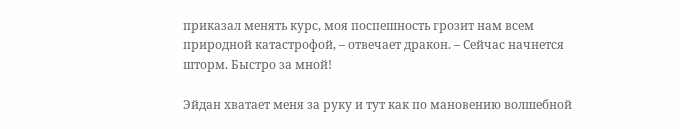приказал менять курс, моя поспешность грозит нам всем природной катастрофой, – отвечает дракон. – Сейчас начнется шторм. Быстро за мной!

Эйдан хватает меня за руку и тут как по мановению волшебной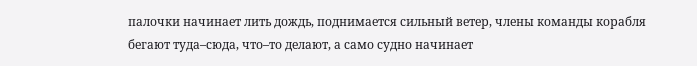палочки начинает лить дождь, поднимается сильный ветер, члены команды корабля бегают туда–сюда, что–то делают, а само судно начинает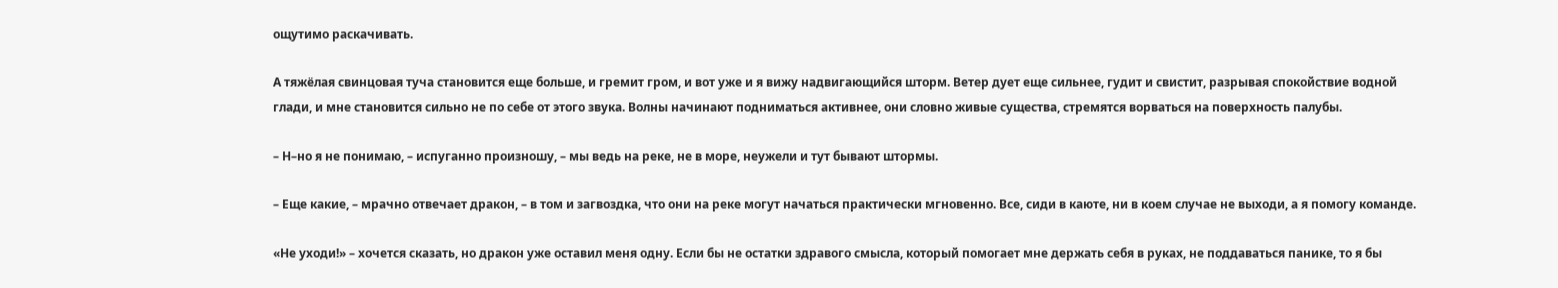ощутимо раскачивать.

А тяжёлая свинцовая туча становится еще больше, и гремит гром, и вот уже и я вижу надвигающийся шторм. Ветер дует еще сильнее, гудит и свистит, разрывая спокойствие водной глади, и мне становится сильно не по себе от этого звука. Волны начинают подниматься активнее, они словно живые существа, стремятся ворваться на поверхность палубы.

– Н–но я не понимаю, – испуганно произношу, – мы ведь на реке, не в море, неужели и тут бывают штормы.

– Еще какие, – мрачно отвечает дракон, – в том и загвоздка, что они на реке могут начаться практически мгновенно. Все, сиди в каюте, ни в коем случае не выходи, а я помогу команде.

«Не уходи!» – хочется сказать, но дракон уже оставил меня одну. Если бы не остатки здравого смысла, который помогает мне держать себя в руках, не поддаваться панике, то я бы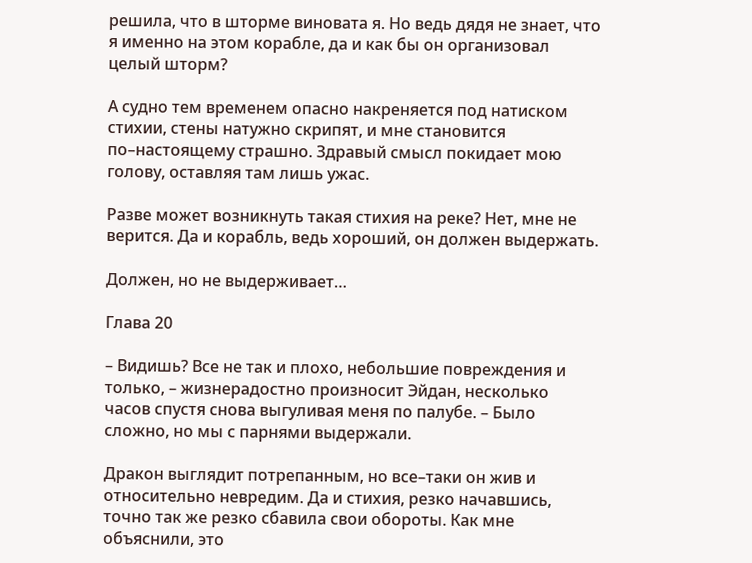решила, что в шторме виновата я. Но ведь дядя не знает, что я именно на этом корабле, да и как бы он организовал целый шторм?

А судно тем временем опасно накреняется под натиском стихии, стены натужно скрипят, и мне становится по–настоящему страшно. Здравый смысл покидает мою голову, оставляя там лишь ужас.

Разве может возникнуть такая стихия на реке? Нет, мне не верится. Да и корабль, ведь хороший, он должен выдержать.

Должен, но не выдерживает…

Глава 20

– Видишь? Все не так и плохо, небольшие повреждения и только, – жизнерадостно произносит Эйдан, несколько часов спустя снова выгуливая меня по палубе. – Было сложно, но мы с парнями выдержали.

Дракон выглядит потрепанным, но все–таки он жив и относительно невредим. Да и стихия, резко начавшись, точно так же резко сбавила свои обороты. Как мне объяснили, это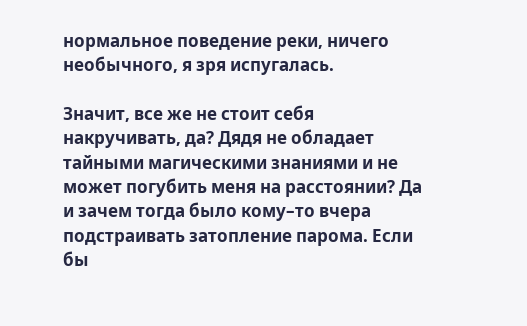нормальное поведение реки, ничего необычного, я зря испугалась.

Значит, все же не стоит себя накручивать, да? Дядя не обладает тайными магическими знаниями и не может погубить меня на расстоянии? Да и зачем тогда было кому–то вчера подстраивать затопление парома. Если бы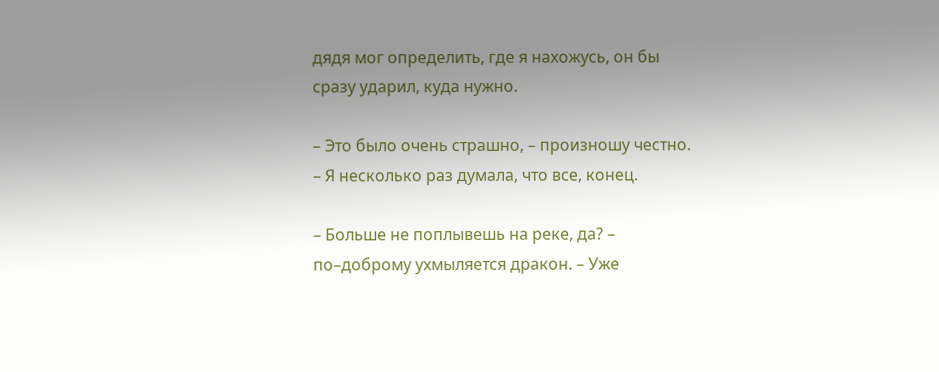дядя мог определить, где я нахожусь, он бы сразу ударил, куда нужно.

– Это было очень страшно, – произношу честно. – Я несколько раз думала, что все, конец.

– Больше не поплывешь на реке, да? – по–доброму ухмыляется дракон. – Уже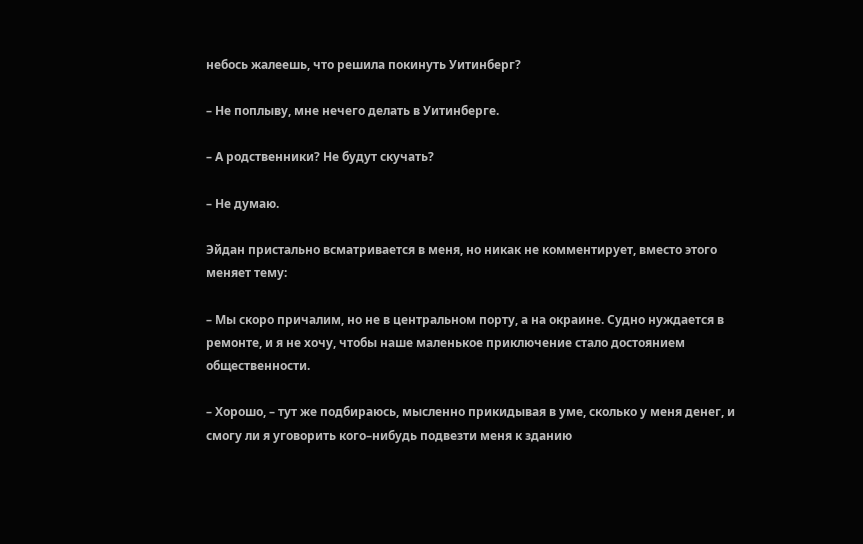небось жалеешь, что решила покинуть Уитинберг?

– Не поплыву, мне нечего делать в Уитинберге.

– А родственники? Не будут скучать?

– Не думаю.

Эйдан пристально всматривается в меня, но никак не комментирует, вместо этого меняет тему:

– Мы скоро причалим, но не в центральном порту, а на окраине. Судно нуждается в ремонте, и я не хочу, чтобы наше маленькое приключение стало достоянием общественности.

– Хорошо, – тут же подбираюсь, мысленно прикидывая в уме, сколько у меня денег, и смогу ли я уговорить кого–нибудь подвезти меня к зданию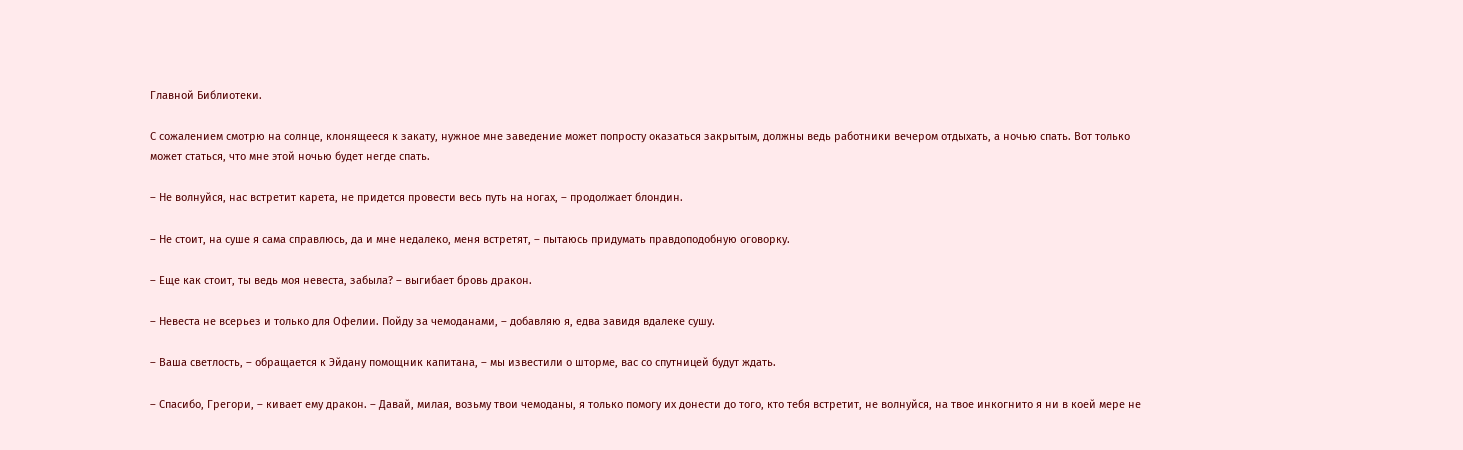Главной Библиотеки.

С сожалением смотрю на солнце, клонящееся к закату, нужное мне заведение может попросту оказаться закрытым, должны ведь работники вечером отдыхать, а ночью спать. Вот только может статься, что мне этой ночью будет негде спать.

– Не волнуйся, нас встретит карета, не придется провести весь путь на ногах, – продолжает блондин.

– Не стоит, на суше я сама справлюсь, да и мне недалеко, меня встретят, – пытаюсь придумать правдоподобную оговорку.

– Еще как стоит, ты ведь моя невеста, забыла? – выгибает бровь дракон.

– Невеста не всерьез и только для Офелии. Пойду за чемоданами, – добавляю я, едва завидя вдалеке сушу.

– Ваша светлость, – обращается к Эйдану помощник капитана, – мы известили о шторме, вас со спутницей будут ждать.

– Спасибо, Грегори, – кивает ему дракон. – Давай, милая, возьму твои чемоданы, я только помогу их донести до того, кто тебя встретит, не волнуйся, на твое инкогнито я ни в коей мере не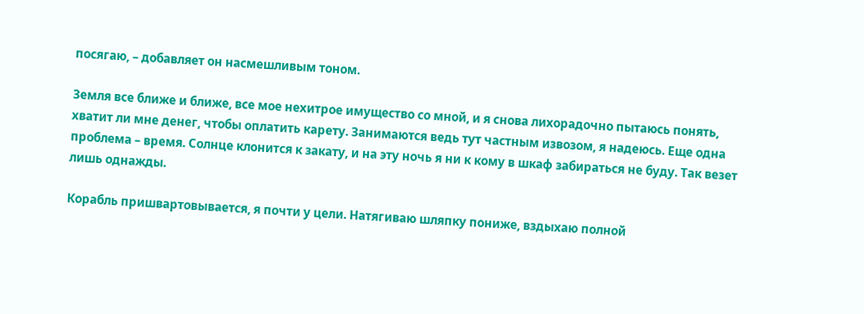посягаю, – добавляет он насмешливым тоном.

Земля все ближе и ближе, все мое нехитрое имущество со мной, и я снова лихорадочно пытаюсь понять, хватит ли мне денег, чтобы оплатить карету. Занимаются ведь тут частным извозом, я надеюсь. Еще одна проблема – время. Солнце клонится к закату, и на эту ночь я ни к кому в шкаф забираться не буду. Так везет лишь однажды.

Корабль пришвартовывается, я почти у цели. Натягиваю шляпку пониже, вздыхаю полной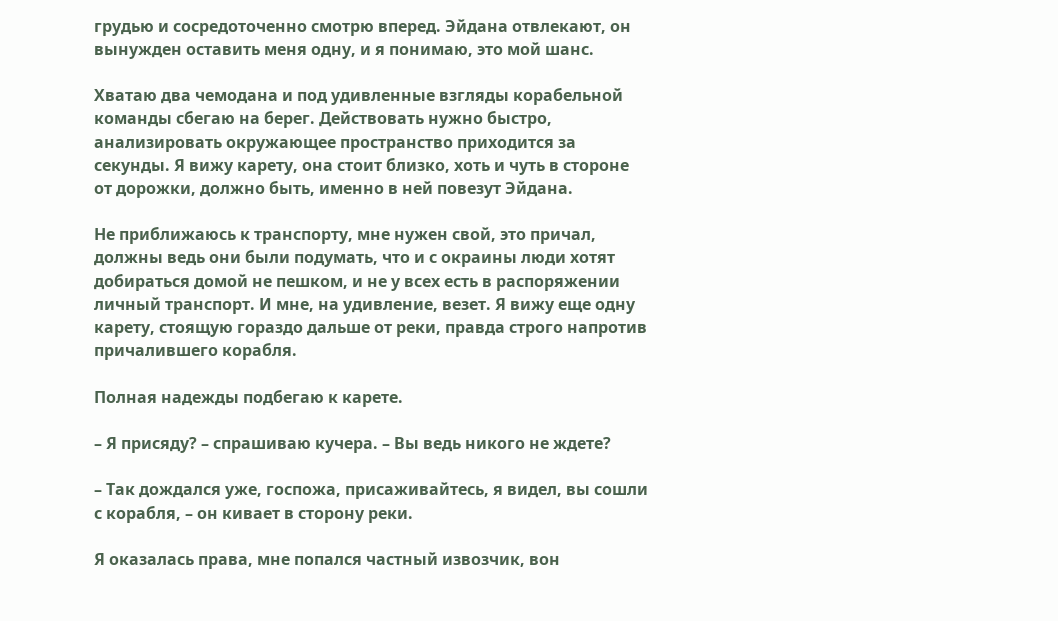грудью и сосредоточенно смотрю вперед. Эйдана отвлекают, он вынужден оставить меня одну, и я понимаю, это мой шанс.

Хватаю два чемодана и под удивленные взгляды корабельной команды сбегаю на берег. Действовать нужно быстро, анализировать окружающее пространство приходится за секунды. Я вижу карету, она стоит близко, хоть и чуть в стороне от дорожки, должно быть, именно в ней повезут Эйдана.

Не приближаюсь к транспорту, мне нужен свой, это причал, должны ведь они были подумать, что и с окраины люди хотят добираться домой не пешком, и не у всех есть в распоряжении личный транспорт. И мне, на удивление, везет. Я вижу еще одну карету, стоящую гораздо дальше от реки, правда строго напротив причалившего корабля.

Полная надежды подбегаю к карете.

– Я присяду? – спрашиваю кучера. – Вы ведь никого не ждете?

– Так дождался уже, госпожа, присаживайтесь, я видел, вы сошли с корабля, – он кивает в сторону реки.

Я оказалась права, мне попался частный извозчик, вон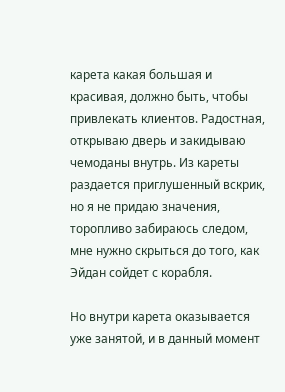карета какая большая и красивая, должно быть, чтобы привлекать клиентов. Радостная, открываю дверь и закидываю чемоданы внутрь. Из кареты раздается приглушенный вскрик, но я не придаю значения, торопливо забираюсь следом, мне нужно скрыться до того, как Эйдан сойдет с корабля.

Но внутри карета оказывается уже занятой, и в данный момент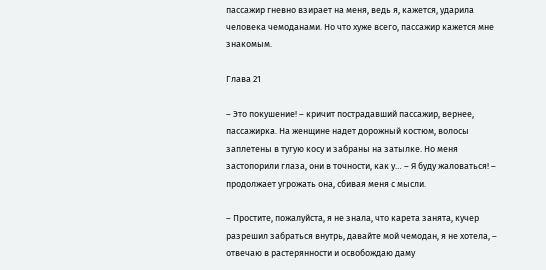пассажир гневно взирает на меня, ведь я, кажется, ударила человека чемоданами. Но что хуже всего, пассажир кажется мне знакомым.

Глава 21

– Это покушение! – кричит пострадавший пассажир, вернее, пассажирка. На женщине надет дорожный костюм, волосы заплетены в тугую косу и забраны на затылке. Но меня застопорили глаза, они в точности, как у… – Я буду жаловаться! – продолжает угрожать она, сбивая меня с мысли.

– Простите, пожалуйста, я не знала, что карета занята, кучер разрешил забраться внутрь, давайте мой чемодан, я не хотела, – отвечаю в растерянности и освобождаю даму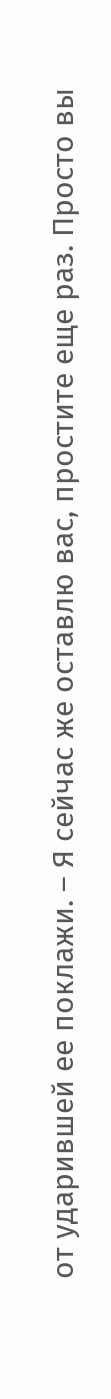от ударившей ее поклажи. – Я сейчас же оставлю вас, простите еще раз. Просто вы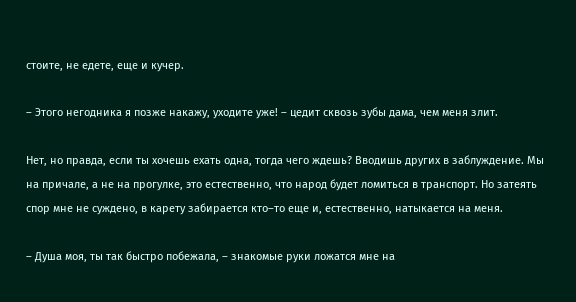стоите, не едете, еще и кучер.

– Этого негодника я позже накажу, уходите уже! – цедит сквозь зубы дама, чем меня злит.

Нет, но правда, если ты хочешь ехать одна, тогда чего ждешь? Вводишь других в заблуждение. Мы на причале, а не на прогулке, это естественно, что народ будет ломиться в транспорт. Но затеять спор мне не суждено, в карету забирается кто–то еще и, естественно, натыкается на меня.

– Душа моя, ты так быстро побежала, – знакомые руки ложатся мне на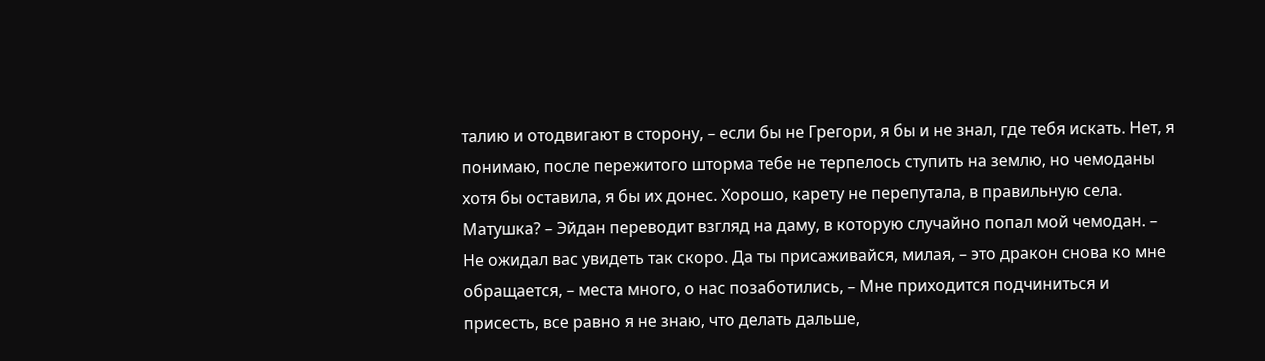талию и отодвигают в сторону, – если бы не Грегори, я бы и не знал, где тебя искать. Нет, я понимаю, после пережитого шторма тебе не терпелось ступить на землю, но чемоданы хотя бы оставила, я бы их донес. Хорошо, карету не перепутала, в правильную села. Матушка? – Эйдан переводит взгляд на даму, в которую случайно попал мой чемодан. – Не ожидал вас увидеть так скоро. Да ты присаживайся, милая, – это дракон снова ко мне обращается, – места много, о нас позаботились, – Мне приходится подчиниться и присесть, все равно я не знаю, что делать дальше,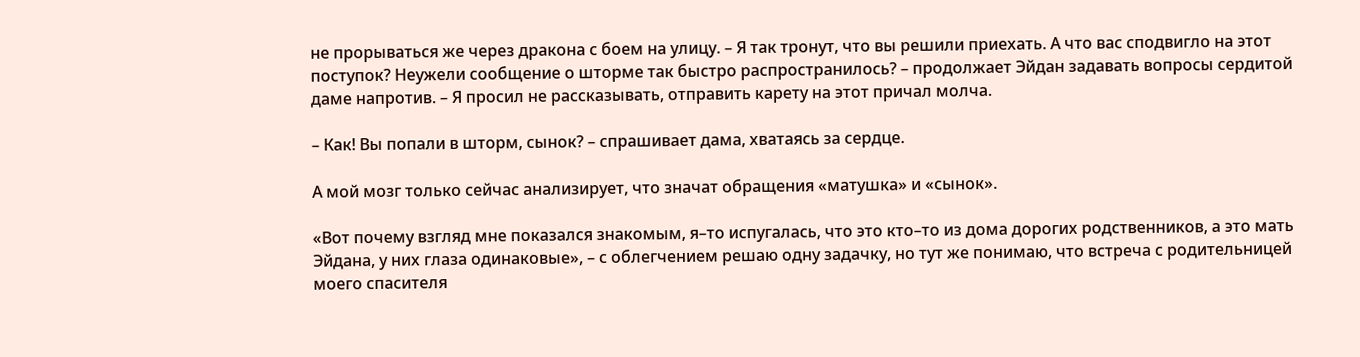не прорываться же через дракона с боем на улицу. – Я так тронут, что вы решили приехать. А что вас сподвигло на этот поступок? Неужели сообщение о шторме так быстро распространилось? – продолжает Эйдан задавать вопросы сердитой даме напротив. – Я просил не рассказывать, отправить карету на этот причал молча.

– Как! Вы попали в шторм, сынок? – спрашивает дама, хватаясь за сердце.

А мой мозг только сейчас анализирует, что значат обращения «матушка» и «сынок».

«Вот почему взгляд мне показался знакомым, я–то испугалась, что это кто–то из дома дорогих родственников, а это мать Эйдана, у них глаза одинаковые», – с облегчением решаю одну задачку, но тут же понимаю, что встреча с родительницей моего спасителя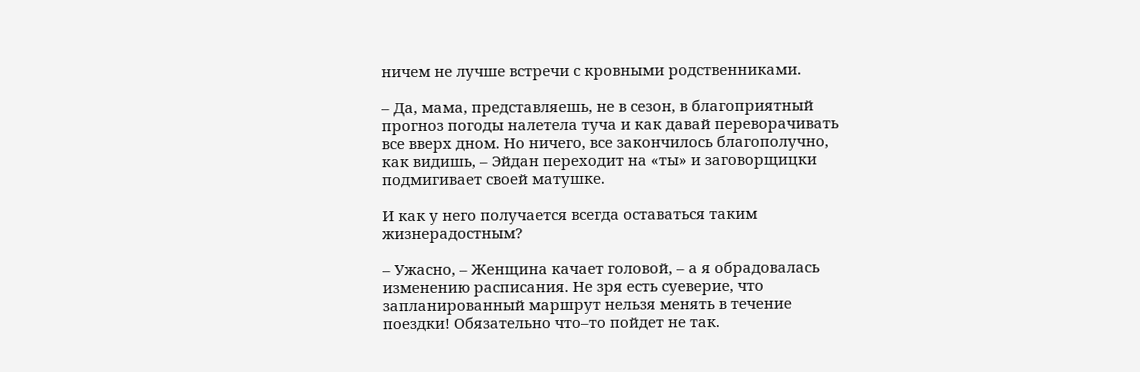ничем не лучше встречи с кровными родственниками.

– Да, мама, представляешь, не в сезон, в благоприятный прогноз погоды налетела туча и как давай переворачивать все вверх дном. Но ничего, все закончилось благополучно, как видишь, – Эйдан переходит на «ты» и заговорщицки подмигивает своей матушке.

И как у него получается всегда оставаться таким жизнерадостным?

– Ужасно, – Женщина качает головой, – а я обрадовалась изменению расписания. Не зря есть суеверие, что запланированный маршрут нельзя менять в течение поездки! Обязательно что–то пойдет не так.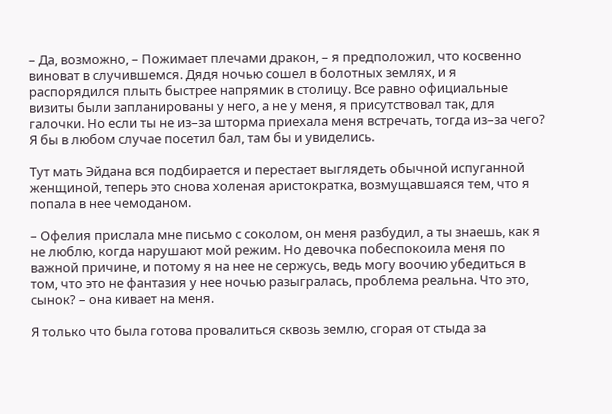– Да, возможно, – Пожимает плечами дракон, – я предположил, что косвенно виноват в случившемся. Дядя ночью сошел в болотных землях, и я распорядился плыть быстрее напрямик в столицу. Все равно официальные визиты были запланированы у него, а не у меня, я присутствовал так, для галочки. Но если ты не из–за шторма приехала меня встречать, тогда из–за чего? Я бы в любом случае посетил бал, там бы и увиделись.

Тут мать Эйдана вся подбирается и перестает выглядеть обычной испуганной женщиной, теперь это снова холеная аристократка, возмущавшаяся тем, что я попала в нее чемоданом.

– Офелия прислала мне письмо с соколом, он меня разбудил, а ты знаешь, как я не люблю, когда нарушают мой режим. Но девочка побеспокоила меня по важной причине, и потому я на нее не сержусь, ведь могу воочию убедиться в том, что это не фантазия у нее ночью разыгралась, проблема реальна. Что это, сынок? – она кивает на меня.

Я только что была готова провалиться сквозь землю, сгорая от стыда за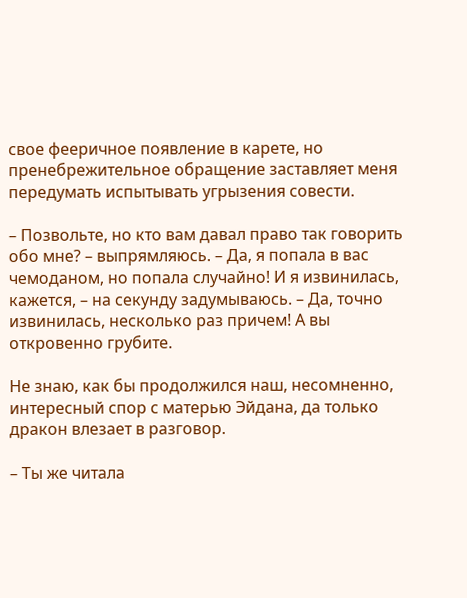свое фееричное появление в карете, но пренебрежительное обращение заставляет меня передумать испытывать угрызения совести.

– Позвольте, но кто вам давал право так говорить обо мне? – выпрямляюсь. – Да, я попала в вас чемоданом, но попала случайно! И я извинилась, кажется, – на секунду задумываюсь. – Да, точно извинилась, несколько раз причем! А вы откровенно грубите.

Не знаю, как бы продолжился наш, несомненно, интересный спор с матерью Эйдана, да только дракон влезает в разговор.

– Ты же читала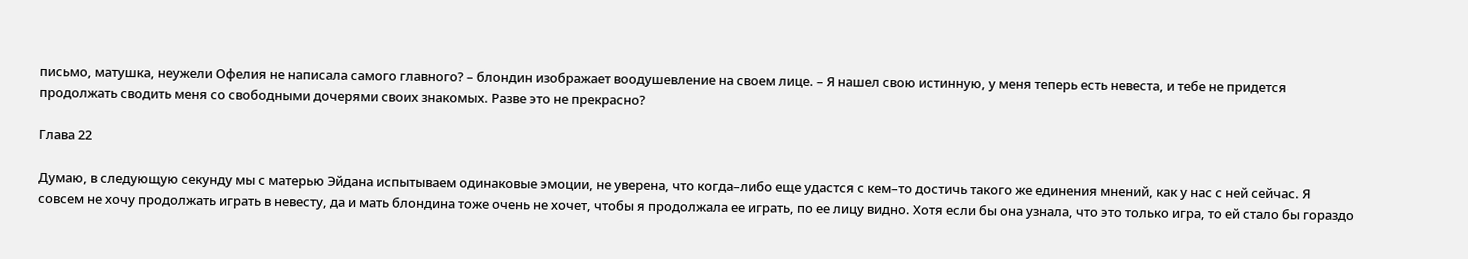письмо, матушка, неужели Офелия не написала самого главного? – блондин изображает воодушевление на своем лице. – Я нашел свою истинную, у меня теперь есть невеста, и тебе не придется продолжать сводить меня со свободными дочерями своих знакомых. Разве это не прекрасно?

Глава 22

Думаю, в следующую секунду мы с матерью Эйдана испытываем одинаковые эмоции, не уверена, что когда–либо еще удастся с кем–то достичь такого же единения мнений, как у нас с ней сейчас. Я совсем не хочу продолжать играть в невесту, да и мать блондина тоже очень не хочет, чтобы я продолжала ее играть, по ее лицу видно. Хотя если бы она узнала, что это только игра, то ей стало бы гораздо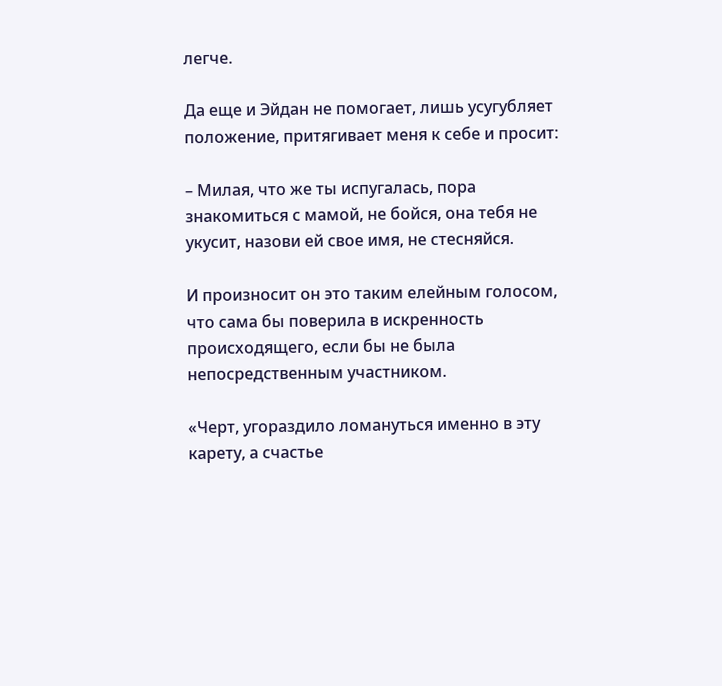легче.

Да еще и Эйдан не помогает, лишь усугубляет положение, притягивает меня к себе и просит:

– Милая, что же ты испугалась, пора знакомиться с мамой, не бойся, она тебя не укусит, назови ей свое имя, не стесняйся.

И произносит он это таким елейным голосом, что сама бы поверила в искренность происходящего, если бы не была непосредственным участником.

«Черт, угораздило ломануться именно в эту карету, а счастье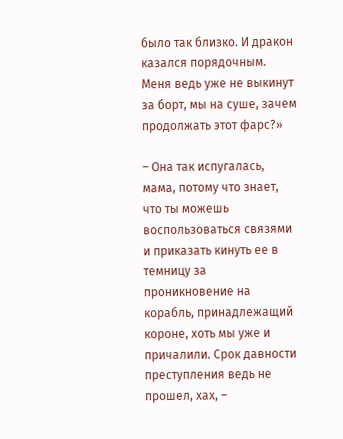было так близко. И дракон казался порядочным. Меня ведь уже не выкинут за борт, мы на суше, зачем продолжать этот фарс?»

– Она так испугалась, мама, потому что знает, что ты можешь воспользоваться связями и приказать кинуть ее в темницу за проникновение на корабль, принадлежащий короне, хоть мы уже и причалили. Срок давности преступления ведь не прошел, хах, –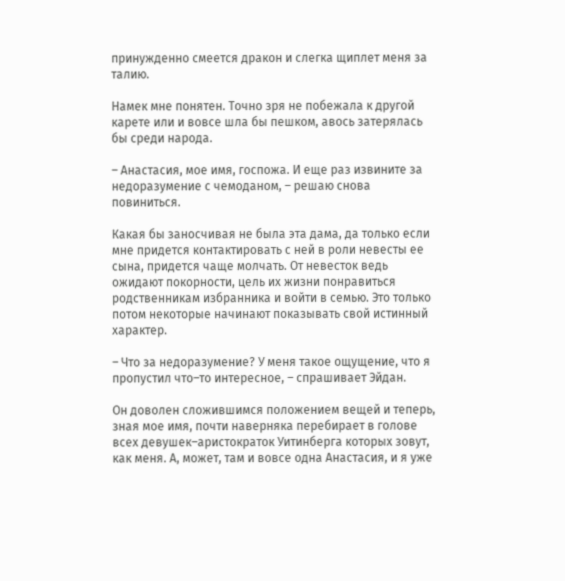принужденно смеется дракон и слегка щиплет меня за талию.

Намек мне понятен. Точно зря не побежала к другой карете или и вовсе шла бы пешком, авось затерялась бы среди народа.

– Анастасия, мое имя, госпожа. И еще раз извините за недоразумение с чемоданом, – решаю снова повиниться.

Какая бы заносчивая не была эта дама, да только если мне придется контактировать с ней в роли невесты ее сына, придется чаще молчать. От невесток ведь ожидают покорности, цель их жизни понравиться родственникам избранника и войти в семью. Это только потом некоторые начинают показывать свой истинный характер.

– Что за недоразумение? У меня такое ощущение, что я пропустил что–то интересное, – спрашивает Эйдан.

Он доволен сложившимся положением вещей и теперь, зная мое имя, почти наверняка перебирает в голове всех девушек–аристократок Уитинберга которых зовут, как меня. А, может, там и вовсе одна Анастасия, и я уже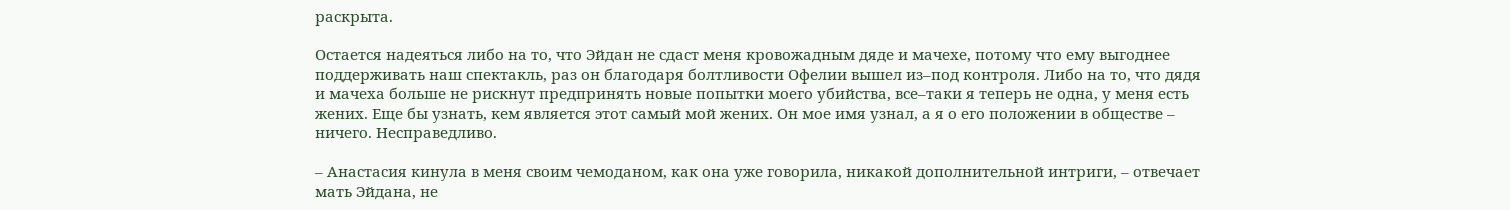раскрыта.

Остается надеяться либо на то, что Эйдан не сдаст меня кровожадным дяде и мачехе, потому что ему выгоднее поддерживать наш спектакль, раз он благодаря болтливости Офелии вышел из–под контроля. Либо на то, что дядя и мачеха больше не рискнут предпринять новые попытки моего убийства, все–таки я теперь не одна, у меня есть жених. Еще бы узнать, кем является этот самый мой жених. Он мое имя узнал, а я о его положении в обществе – ничего. Несправедливо.

– Анастасия кинула в меня своим чемоданом, как она уже говорила, никакой дополнительной интриги, – отвечает мать Эйдана, не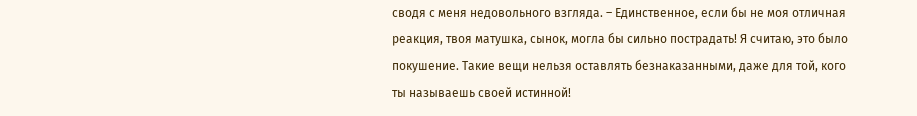сводя с меня недовольного взгляда. – Единственное, если бы не моя отличная реакция, твоя матушка, сынок, могла бы сильно пострадать! Я считаю, это было покушение. Такие вещи нельзя оставлять безнаказанными, даже для той, кого ты называешь своей истинной!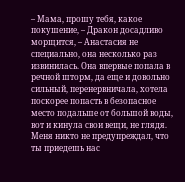– Мама, прошу тебя, какое покушение, – Дракон досадливо морщится, – Анастасия не специально, она несколько раз извинилась. Она впервые попала в речной шторм, да еще и довольно сильный, перенервничала, хотела поскорее попасть в безопасное место подальше от большой воды, вот и кинула свои вещи, не глядя. Меня никто не предупреждал, что ты приедешь нас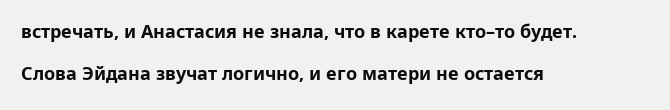встречать, и Анастасия не знала, что в карете кто–то будет.

Слова Эйдана звучат логично, и его матери не остается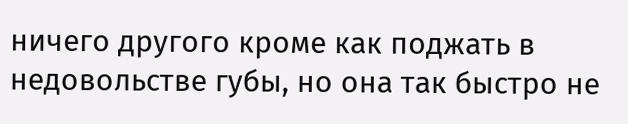ничего другого кроме как поджать в недовольстве губы, но она так быстро не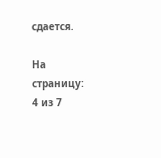сдается.

На страницу:
4 из 7